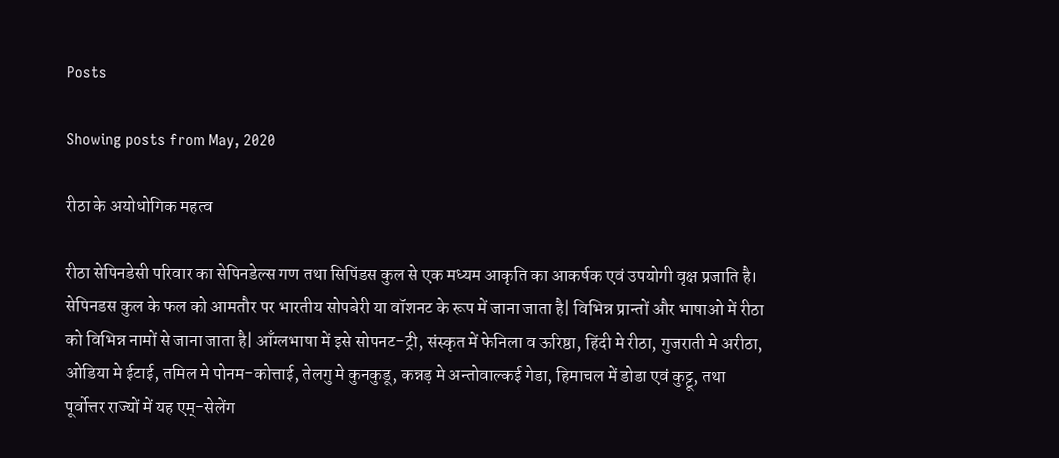Posts

Showing posts from May, 2020

रीठा के अयोधोगिक महत्व

रीठा सेपिनडेसी परिवार का सेपिनडेल्स गण तथा सिपिंडस कुल से एक मध्यम आकृति का आकर्षक एवं उपयोगी वृक्ष प्रजाति है। सेपिनडस कुल के फल को आमतौर पर भारतीय सोपबेरी या वॉशनट के रूप में जाना जाता है| विभिन्न प्रान्तों और भाषाओ में रीठा को विभिन्न नामों से जाना जाता है| आँग्लभाषा में इसे सोपनट-ट्री, संस्कृत में फेनिला व ऊरिष्ठा, हिंदी मे रीठा, गुजराती मे अरीठा, ओडिया मे ईटाई, तमिल मे पोनम-कोत्ताई, तेलगु मे कुनकुडू, कन्नड़ मे अन्तोवाल्कई गेडा, हिमाचल में डोडा एवं कुट्टू, तथा पूर्वोत्तर राज्यों में यह एम्-सेलेंग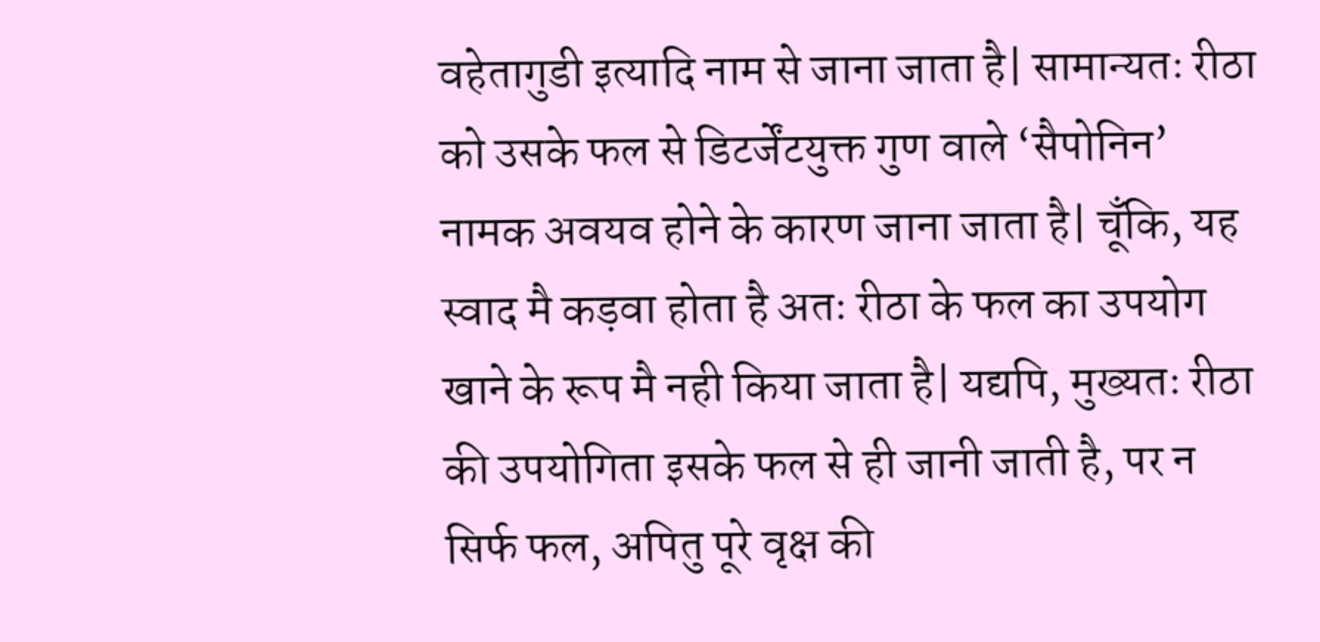वहेतागुडी इत्यादि नाम से जाना जाता है| सामान्यतः रीठा को उसके फल से डिटर्जेंटयुक्त गुण वाले ‘सैपोनिन’ नामक अवयव होने के कारण जाना जाता है| चूँकि, यह स्वाद मै कड़वा होता है अतः रीठा के फल का उपयोग खाने के रूप मै नही किया जाता है| यद्यपि, मुख्यतः रीठा की उपयोगिता इसके फल से ही जानी जाती है, पर न सिर्फ फल, अपितु पूरे वृक्ष की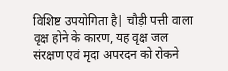विशिष्ट उपयोगिता है| चौड़ी पत्ती वाला वृक्ष होने के कारण, यह वृक्ष जल संरक्षण एवं मृदा अपरदन को रोकने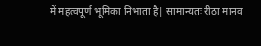में महत्वपूर्ण भूमिका निभाता है| सामान्यतः रीठा मानव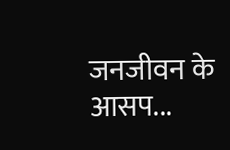जनजीवन के आसप...